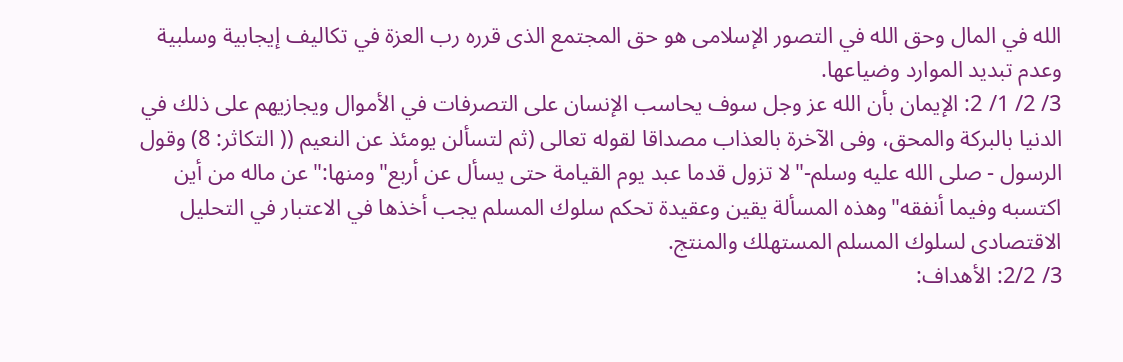الله في المال وحق الله في التصور الإسلامى هو حق المجتمع الذى قرره رب العزة في تكاليف إيجابية وسلبية وعدم تبديد الموارد وضياعها.
3/ 2/ 1/ 2: الإيمان بأن الله عز وجل سوف يحاسب الإنسان على التصرفات في الأموال ويجازيهم على ذلك في الدنيا بالبركة والمحق، وفى الآخرة بالعذاب مصداقا لقوله تعالى (ثم لتسألن يومئذ عن النعيم (( التكاثر: 8) وقول الرسول - صلى الله عليه وسلم-"لا تزول قدما عبد يوم القيامة حتى يسأل عن أربع"ومنها:"عن ماله من أين اكتسبه وفيما أنفقه"وهذه المسألة يقين وعقيدة تحكم سلوك المسلم يجب أخذها في الاعتبار في التحليل الاقتصادى لسلوك المسلم المستهلك والمنتج.
3/ 2/2: الأهداف: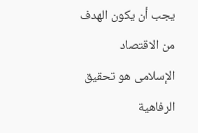يجب أن يكون الهدف من الاقتصاد الإسلامى هو تحقيق الرفاهية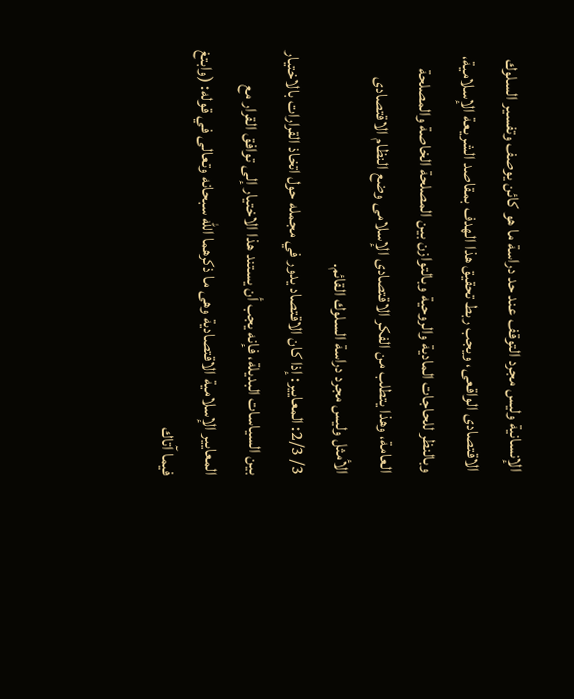الإنسانية وليس مجرد التوقف عند حد دراسة ما هو كائن يوصف وتفسير السلوك الاقتصادى الواقعى، ويجب ربط تحقيق هذا الهدف بمقاصد الشريعة الإسلامية، وبالنظر للحاجات المادية والروحية وبالتوازن بين المصلحة الخاصة والمصلحة العامة، وهذا يتطلب من الفكر الاقتصادى الإسلامى وضع النظام الاقتصادى الأمثل وليس مجرد دراسة السلوك القائم.
3/ 2/3: المعايير: إذا كان الاقتصاد يدور في مجمله حول اتخاذ القرارات بالاختيار بين السياسات البديلة، فإنه يجب أن يستند هذا الاختيار إلى توافق القرار مع المعايير الإسلامية الاقتصادية وهى ما ذكرهما الله سبحانه وتعالى في قوله: (وابتغ فيما آتاك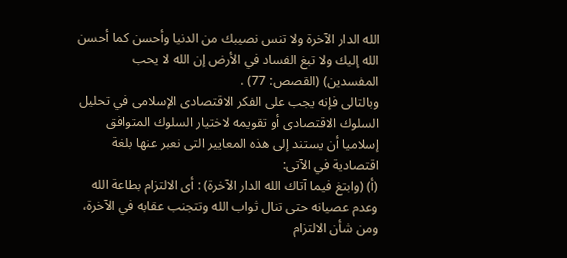الله الدار الآخرة ولا تنس نصيبك من الدنيا وأحسن كما أحسن الله إليك ولا تبغ الفساد في الأرض إن الله لا يحب المفسدين) (القصص: 77) .
وبالتالى فإنه يجب على الفكر الاقتصادى الإسلامى في تحليل السلوك الاقتصادى أو تقويمه لاختيار السلوك المتوافق إسلاميا أن يستند إلى هذه المعايير التى نعبر عنها بلغة اقتصادية في الآتى:
(أ) (وابتغ فيما آتاك الله الدار الآخرة) : أى الالتزام بطاعة الله وعدم عصيانه حتى تنال ثواب الله وتتجنب عقابه في الآخرة، ومن شأن الالتزام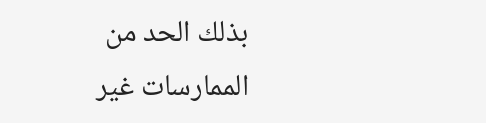بذلك الحد من الممارسات غير